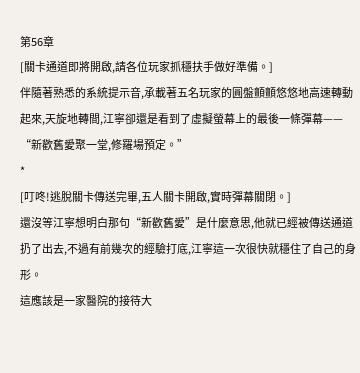第56章
[關卡通道即將開啟,請各位玩家抓穩扶手做好準備。]
伴隨著熟悉的系統提示音,承載著五名玩家的圓盤顫顫悠悠地高速轉動起來,天旋地轉間,江寧卻還是看到了虛擬螢幕上的最後一條彈幕——
“新歡舊愛聚一堂,修羅場預定。”
*
[叮咚!逃脫關卡傳送完畢,五人關卡開啟,實時彈幕關閉。]
還沒等江寧想明白那句“新歡舊愛”是什麼意思,他就已經被傳送通道扔了出去,不過有前幾次的經驗打底,江寧這一次很快就穩住了自己的身形。
這應該是一家醫院的接待大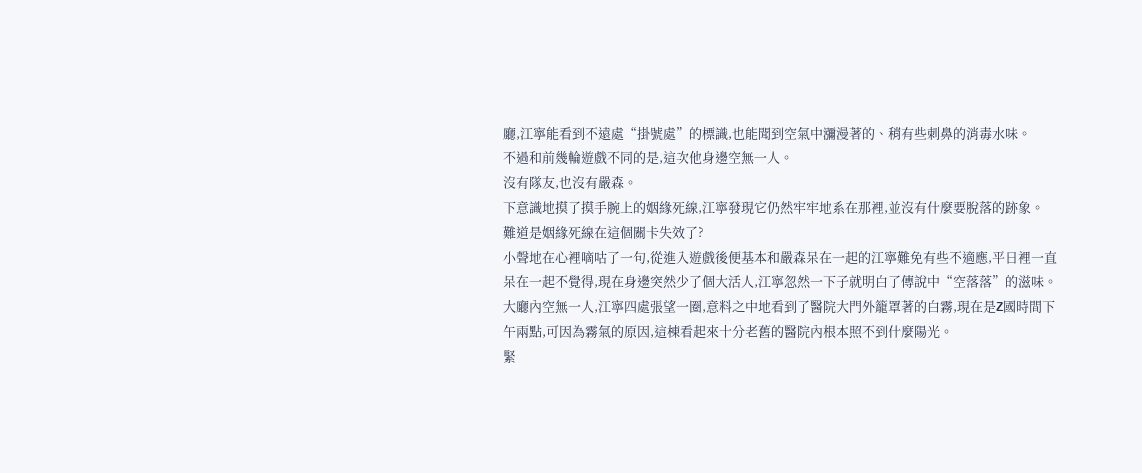廳,江寧能看到不遠處“掛號處”的標識,也能聞到空氣中瀰漫著的、稍有些刺鼻的消毒水味。
不過和前幾輪遊戲不同的是,這次他身邊空無一人。
沒有隊友,也沒有嚴森。
下意識地摸了摸手腕上的姻緣死線,江寧發現它仍然牢牢地系在那裡,並沒有什麼要脫落的跡象。
難道是姻緣死線在這個關卡失效了?
小聲地在心裡嘀咕了一句,從進入遊戲後便基本和嚴森呆在一起的江寧難免有些不適應,平日裡一直呆在一起不覺得,現在身邊突然少了個大活人,江寧忽然一下子就明白了傳說中“空落落”的滋味。
大廳內空無一人,江寧四處張望一圈,意料之中地看到了醫院大門外籠罩著的白霧,現在是Z國時間下午兩點,可因為霧氣的原因,這棟看起來十分老舊的醫院內根本照不到什麼陽光。
緊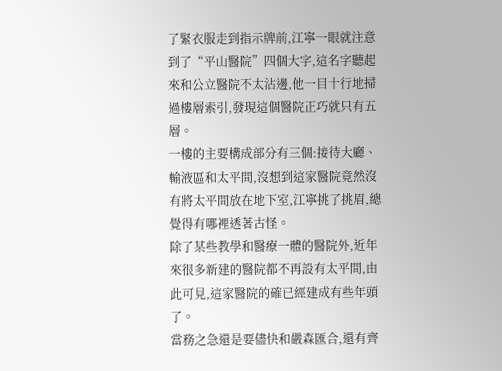了緊衣服走到指示牌前,江寧一眼就注意到了“平山醫院”四個大字,這名字聽起來和公立醫院不太沾邊,他一目十行地掃過樓層索引,發現這個醫院正巧就只有五層。
一樓的主要構成部分有三個:接待大廳、輸液區和太平間,沒想到這家醫院竟然沒有將太平間放在地下室,江寧挑了挑眉,總覺得有哪裡透著古怪。
除了某些教學和醫療一體的醫院外,近年來很多新建的醫院都不再設有太平間,由此可見,這家醫院的確已經建成有些年頭了。
當務之急還是要儘快和嚴森匯合,還有齊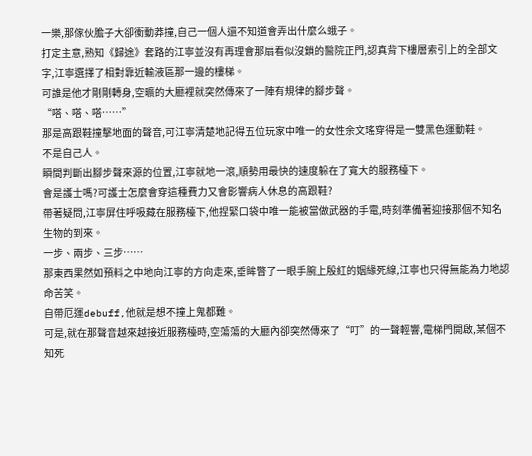一樂,那傢伙膽子大卻衝動莽撞,自己一個人還不知道會弄出什麼么蛾子。
打定主意,熟知《歸途》套路的江寧並沒有再理會那扇看似沒鎖的醫院正門,認真背下樓層索引上的全部文字,江寧選擇了相對靠近輸液區那一邊的樓梯。
可誰是他才剛剛轉身,空曠的大廳裡就突然傳來了一陣有規律的腳步聲。
“嗒、嗒、嗒……”
那是高跟鞋撞擊地面的聲音,可江寧清楚地記得五位玩家中唯一的女性余文瑤穿得是一雙黑色運動鞋。
不是自己人。
瞬間判斷出腳步聲來源的位置,江寧就地一滾,順勢用最快的速度躲在了寬大的服務檯下。
會是護士嗎?可護士怎麼會穿這種費力又會影響病人休息的高跟鞋?
帶著疑問,江寧屏住呼吸藏在服務檯下,他捏緊口袋中唯一能被當做武器的手電,時刻準備著迎接那個不知名生物的到來。
一步、兩步、三步……
那東西果然如預料之中地向江寧的方向走來,垂眸瞥了一眼手腕上殷紅的姻緣死線,江寧也只得無能為力地認命苦笑。
自帶厄運debuff,他就是想不撞上鬼都難。
可是,就在那聲音越來越接近服務檯時,空蕩蕩的大廳內卻突然傳來了“叮”的一聲輕響,電梯門開啟,某個不知死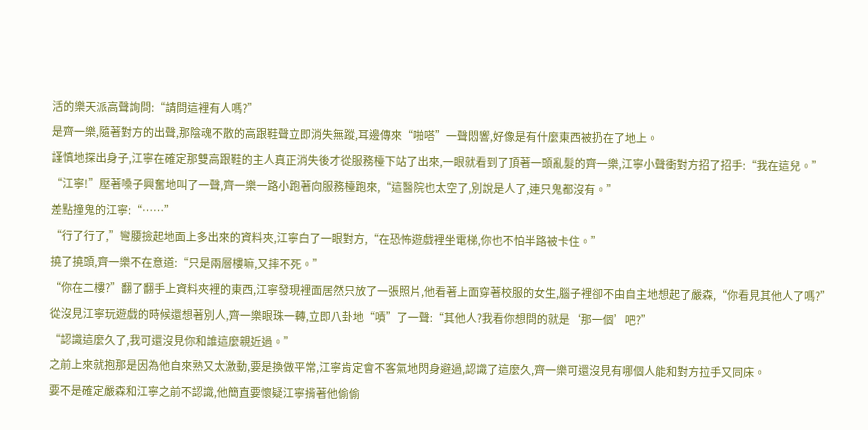活的樂天派高聲詢問:“請問這裡有人嗎?”
是齊一樂,隨著對方的出聲,那陰魂不散的高跟鞋聲立即消失無蹤,耳邊傳來“啪嗒”一聲悶響,好像是有什麼東西被扔在了地上。
謹慎地探出身子,江寧在確定那雙高跟鞋的主人真正消失後才從服務檯下站了出來,一眼就看到了頂著一頭亂髮的齊一樂,江寧小聲衝對方招了招手:“我在這兒。”
“江寧!”壓著嗓子興奮地叫了一聲,齊一樂一路小跑著向服務檯跑來,“這醫院也太空了,別說是人了,連只鬼都沒有。”
差點撞鬼的江寧:“……”
“行了行了,”彎腰撿起地面上多出來的資料夾,江寧白了一眼對方,“在恐怖遊戲裡坐電梯,你也不怕半路被卡住。”
撓了撓頭,齊一樂不在意道:“只是兩層樓嘛,又摔不死。”
“你在二樓?”翻了翻手上資料夾裡的東西,江寧發現裡面居然只放了一張照片,他看著上面穿著校服的女生,腦子裡卻不由自主地想起了嚴森,“你看見其他人了嗎?”
從沒見江寧玩遊戲的時候還想著別人,齊一樂眼珠一轉,立即八卦地“嘖”了一聲:“其他人?我看你想問的就是‘那一個’吧?”
“認識這麼久了,我可還沒見你和誰這麼親近過。”
之前上來就抱那是因為他自來熟又太激動,要是換做平常,江寧肯定會不客氣地閃身避過,認識了這麼久,齊一樂可還沒見有哪個人能和對方拉手又同床。
要不是確定嚴森和江寧之前不認識,他簡直要懷疑江寧揹著他偷偷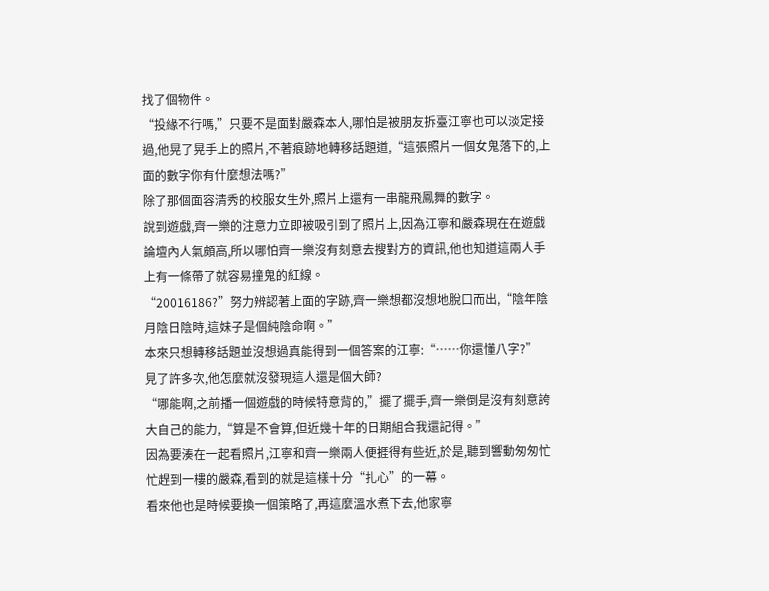找了個物件。
“投緣不行嗎,”只要不是面對嚴森本人,哪怕是被朋友拆臺江寧也可以淡定接過,他晃了晃手上的照片,不著痕跡地轉移話題道,“這張照片一個女鬼落下的,上面的數字你有什麼想法嗎?”
除了那個面容清秀的校服女生外,照片上還有一串龍飛鳳舞的數字。
說到遊戲,齊一樂的注意力立即被吸引到了照片上,因為江寧和嚴森現在在遊戲論壇內人氣頗高,所以哪怕齊一樂沒有刻意去搜對方的資訊,他也知道這兩人手上有一條帶了就容易撞鬼的紅線。
“20016186?”努力辨認著上面的字跡,齊一樂想都沒想地脫口而出,“陰年陰月陰日陰時,這妹子是個純陰命啊。”
本來只想轉移話題並沒想過真能得到一個答案的江寧:“……你還懂八字?”
見了許多次,他怎麼就沒發現這人還是個大師?
“哪能啊,之前播一個遊戲的時候特意背的,”擺了擺手,齊一樂倒是沒有刻意誇大自己的能力,“算是不會算,但近幾十年的日期組合我還記得。”
因為要湊在一起看照片,江寧和齊一樂兩人便捱得有些近,於是,聽到響動匆匆忙忙趕到一樓的嚴森,看到的就是這樣十分“扎心”的一幕。
看來他也是時候要換一個策略了,再這麼溫水煮下去,他家寧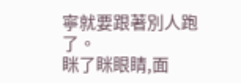寧就要跟著別人跑了。
眯了眯眼睛,面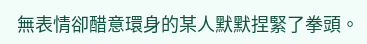無表情卻醋意環身的某人默默捏緊了拳頭。